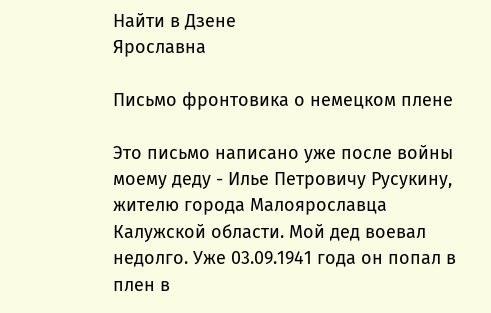Найти в Дзене
Ярославна

Письмо фронтовика о немецком плене

Это письмо написано уже после войны моему деду - Илье Петровичу Русукину, жителю города Малоярославца Калужской области. Мой дед воевал недолго. Уже 03.09.1941 года он попал в плен в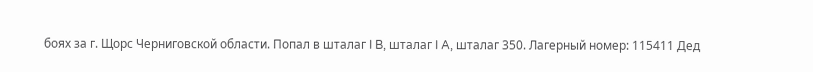боях за г. Щорс Черниговской области. Попал в шталаг I B, шталаг I A, шталаг 350. Лагерный номер: 115411 Дед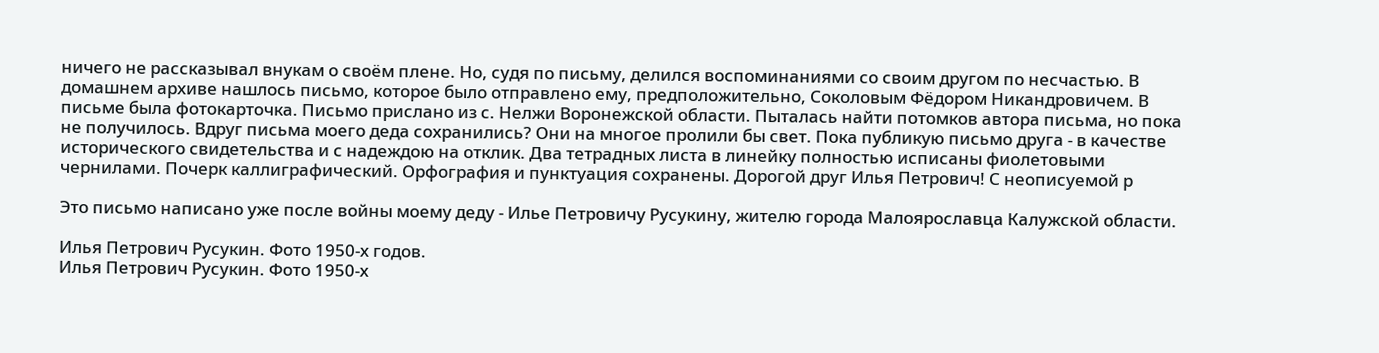ничего не рассказывал внукам о своём плене. Но, судя по письму, делился воспоминаниями со своим другом по несчастью. В домашнем архиве нашлось письмо, которое было отправлено ему, предположительно, Соколовым Фёдором Никандровичем. В письме была фотокарточка. Письмо прислано из с. Нелжи Воронежской области. Пыталась найти потомков автора письма, но пока не получилось. Вдруг письма моего деда сохранились? Они на многое пролили бы свет. Пока публикую письмо друга - в качестве исторического свидетельства и с надеждою на отклик. Два тетрадных листа в линейку полностью исписаны фиолетовыми чернилами. Почерк каллиграфический. Орфография и пунктуация сохранены. Дорогой друг Илья Петрович! С неописуемой р

Это письмо написано уже после войны моему деду - Илье Петровичу Русукину, жителю города Малоярославца Калужской области.

Илья Петрович Русукин. Фото 1950-х годов.
Илья Петрович Русукин. Фото 1950-х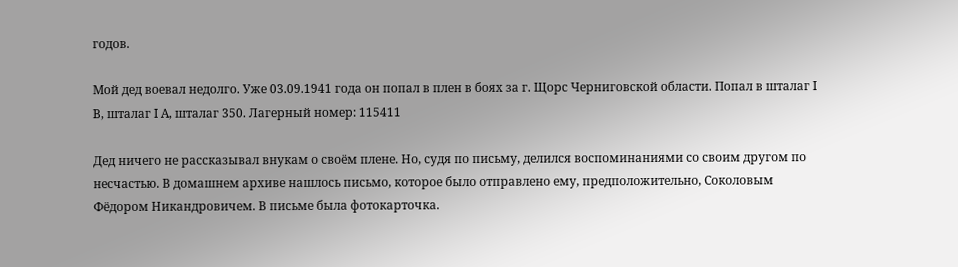годов.

Мой дед воевал недолго. Уже 03.09.1941 года он попал в плен в боях за г. Щорс Черниговской области. Попал в шталаг I B, шталаг I A, шталаг 350. Лагерный номер: 115411

Дед ничего не рассказывал внукам о своём плене. Но, судя по письму, делился воспоминаниями со своим другом по несчастью. В домашнем архиве нашлось письмо, которое было отправлено ему, предположительно, Соколовым Фёдором Никандровичем. В письме была фотокарточка.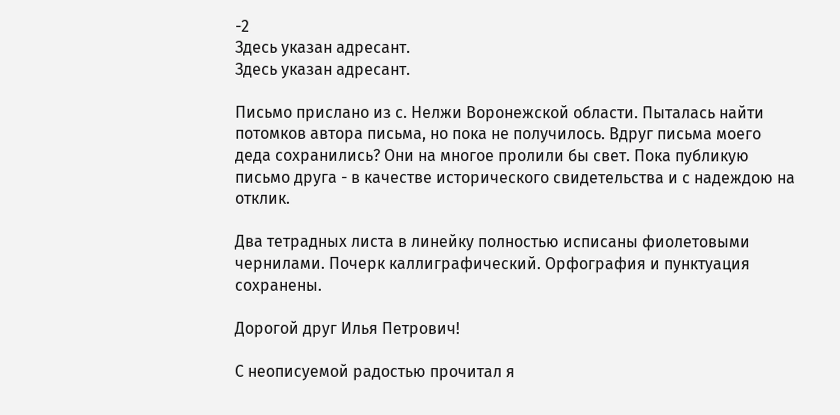-2
Здесь указан адресант.
Здесь указан адресант.

Письмо прислано из с. Нелжи Воронежской области. Пыталась найти потомков автора письма, но пока не получилось. Вдруг письма моего деда сохранились? Они на многое пролили бы свет. Пока публикую письмо друга - в качестве исторического свидетельства и с надеждою на отклик.

Два тетрадных листа в линейку полностью исписаны фиолетовыми чернилами. Почерк каллиграфический. Орфография и пунктуация сохранены.

Дорогой друг Илья Петрович!

С неописуемой радостью прочитал я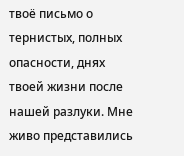твоё письмо о тернистых, полных опасности, днях твоей жизни после нашей разлуки. Мне живо представились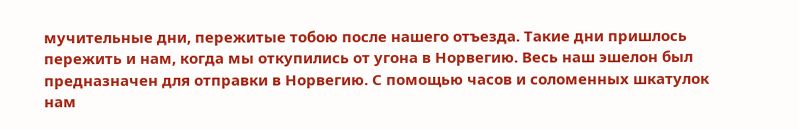мучительные дни, пережитые тобою после нашего отъезда. Такие дни пришлось пережить и нам, когда мы откупились от угона в Норвегию. Весь наш эшелон был предназначен для отправки в Норвегию. С помощью часов и соломенных шкатулок нам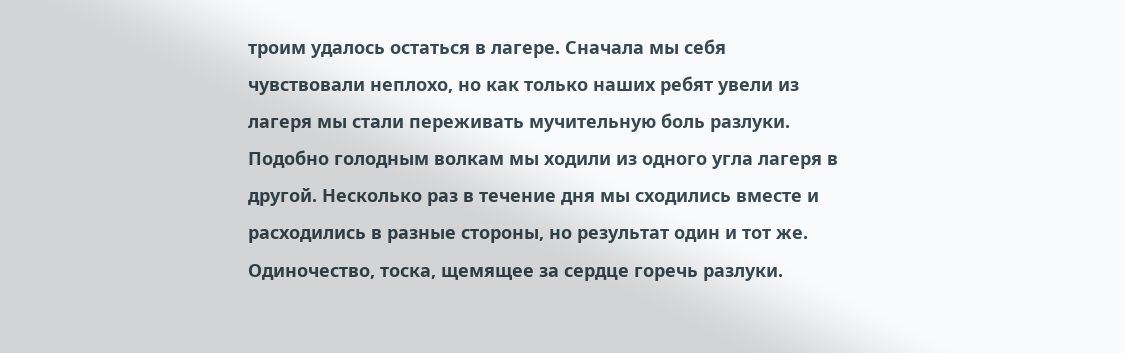троим удалось остаться в лагере. Сначала мы себя чувствовали неплохо, но как только наших ребят увели из лагеря мы стали переживать мучительную боль разлуки. Подобно голодным волкам мы ходили из одного угла лагеря в другой. Несколько раз в течение дня мы сходились вместе и расходились в разные стороны, но результат один и тот же. Одиночество, тоска, щемящее за сердце горечь разлуки.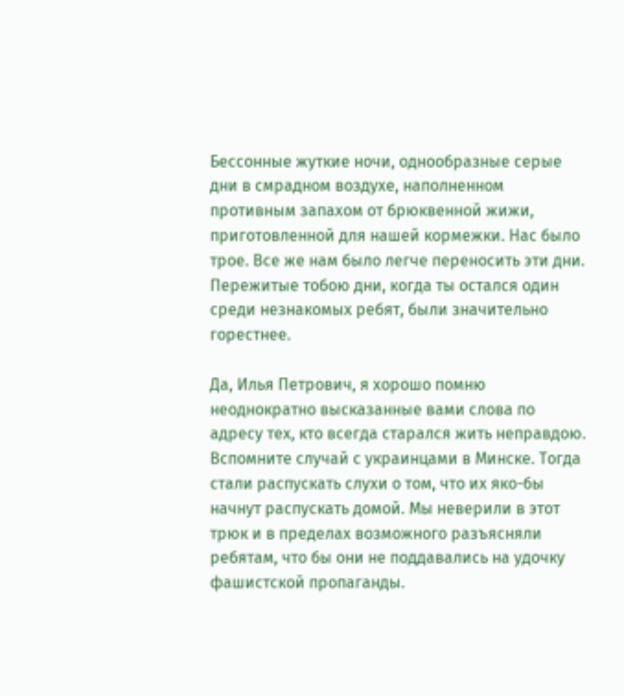Бессонные жуткие ночи, однообразные серые дни в смрадном воздухе, наполненном противным запахом от брюквенной жижи, приготовленной для нашей кормежки. Нас было трое. Все же нам было легче переносить эти дни. Пережитые тобою дни, когда ты остался один среди незнакомых ребят, были значительно горестнее.

Да, Илья Петрович, я хорошо помню неоднократно высказанные вами слова по адресу тех, кто всегда старался жить неправдою. Вспомните случай с украинцами в Минске. Тогда стали распускать слухи о том, что их яко-бы начнут распускать домой. Мы неверили в этот трюк и в пределах возможного разъясняли ребятам, что бы они не поддавались на удочку фашистской пропаганды.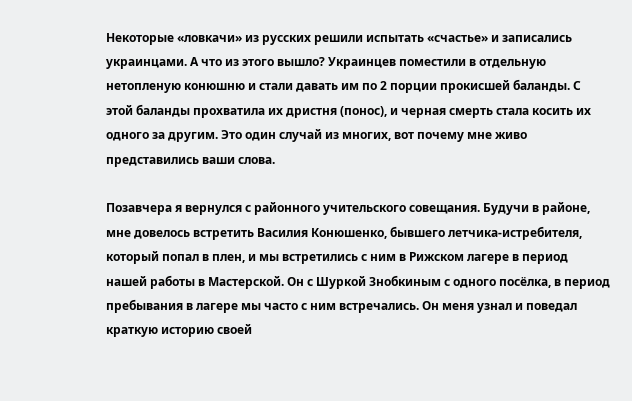Некоторые «ловкачи» из русских решили испытать «счастье» и записались украинцами. А что из этого вышло? Украинцев поместили в отдельную нетопленую конюшню и стали давать им по 2 порции прокисшей баланды. С этой баланды прохватила их дристня (понос), и черная смерть стала косить их одного за другим. Это один случай из многих, вот почему мне живо представились ваши слова.

Позавчера я вернулся с районного учительского совещания. Будучи в районе, мне довелось встретить Василия Конюшенко, бывшего летчика-истребителя, который попал в плен, и мы встретились с ним в Рижском лагере в период нашей работы в Мастерской. Он с Шуркой Знобкиным с одного посёлка, в период пребывания в лагере мы часто с ним встречались. Он меня узнал и поведал краткую историю своей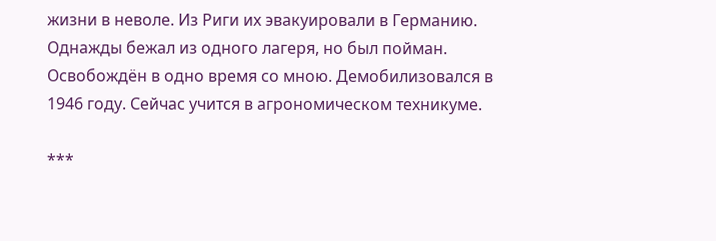жизни в неволе. Из Риги их эвакуировали в Германию. Однажды бежал из одного лагеря, но был пойман. Освобождён в одно время со мною. Демобилизовался в 1946 году. Сейчас учится в агрономическом техникуме.

***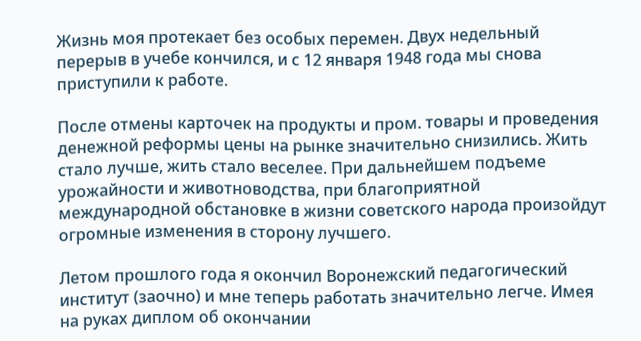Жизнь моя протекает без особых перемен. Двух недельный перерыв в учебе кончился, и с 12 января 1948 года мы снова приступили к работе.

После отмены карточек на продукты и пром. товары и проведения денежной реформы цены на рынке значительно снизились. Жить стало лучше, жить стало веселее. При дальнейшем подъеме урожайности и животноводства, при благоприятной международной обстановке в жизни советского народа произойдут огромные изменения в сторону лучшего.

Летом прошлого года я окончил Воронежский педагогический институт (заочно) и мне теперь работать значительно легче. Имея на руках диплом об окончании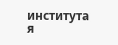института я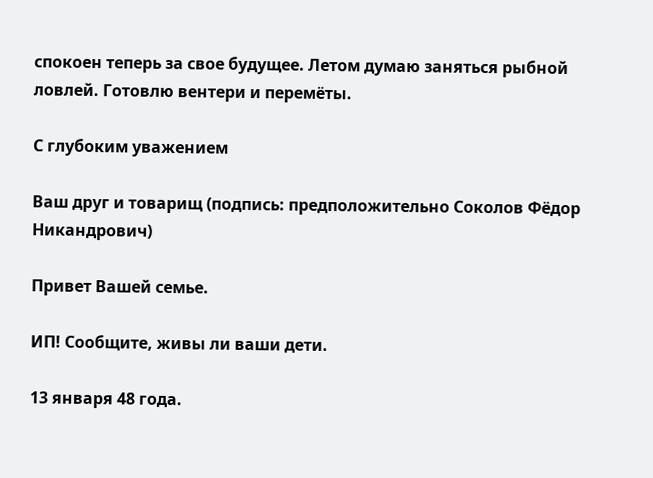спокоен теперь за свое будущее. Летом думаю заняться рыбной ловлей. Готовлю вентери и перемёты.

С глубоким уважением

Ваш друг и товарищ (подпись: предположительно Соколов Фёдор Никандрович)

Привет Вашей семье.

ИП! Сообщите, живы ли ваши дети.

13 января 48 года.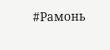#Рамонь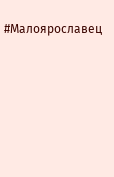#Малоярославец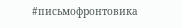#письмофронтовика